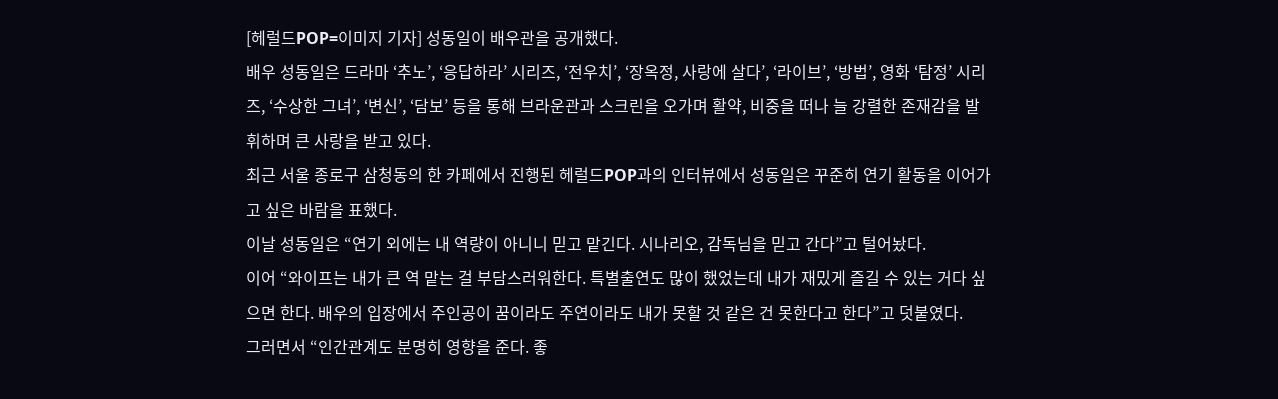[헤럴드POP=이미지 기자] 성동일이 배우관을 공개했다.
배우 성동일은 드라마 ‘추노’, ‘응답하라’ 시리즈, ‘전우치’, ‘장옥정, 사랑에 살다’, ‘라이브’, ‘방법’, 영화 ‘탐정’ 시리즈, ‘수상한 그녀’, ‘변신’, ‘담보’ 등을 통해 브라운관과 스크린을 오가며 활약, 비중을 떠나 늘 강렬한 존재감을 발휘하며 큰 사랑을 받고 있다.
최근 서울 종로구 삼청동의 한 카페에서 진행된 헤럴드POP과의 인터뷰에서 성동일은 꾸준히 연기 활동을 이어가고 싶은 바람을 표했다.
이날 성동일은 “연기 외에는 내 역량이 아니니 믿고 맡긴다. 시나리오, 감독님을 믿고 간다”고 털어놨다.
이어 “와이프는 내가 큰 역 맡는 걸 부담스러워한다. 특별출연도 많이 했었는데 내가 재밌게 즐길 수 있는 거다 싶으면 한다. 배우의 입장에서 주인공이 꿈이라도 주연이라도 내가 못할 것 같은 건 못한다고 한다”고 덧붙였다.
그러면서 “인간관계도 분명히 영향을 준다. 좋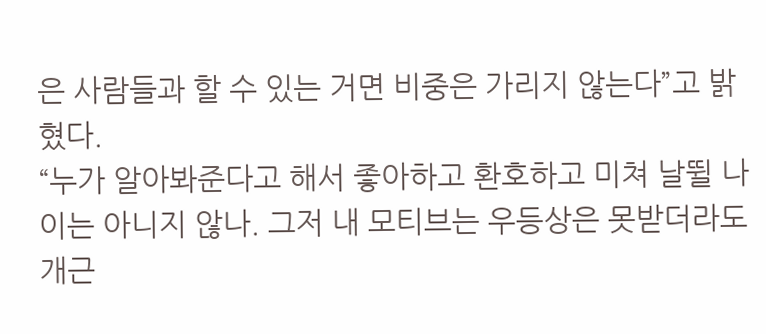은 사람들과 할 수 있는 거면 비중은 가리지 않는다”고 밝혔다.
“누가 알아봐준다고 해서 좋아하고 환호하고 미쳐 날뛸 나이는 아니지 않나. 그저 내 모티브는 우등상은 못받더라도 개근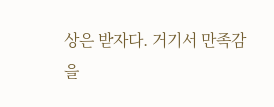상은 받자다. 거기서 만족감을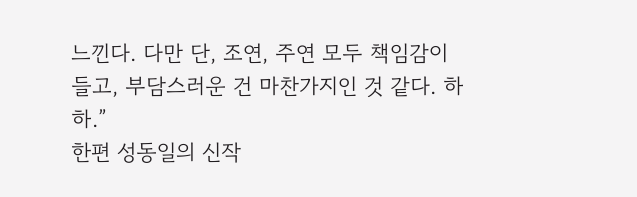느낀다. 다만 단, 조연, 주연 모두 책임감이 들고, 부담스러운 건 마찬가지인 것 같다. 하하.”
한편 성동일의 신작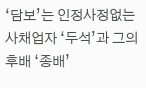‘담보’는 인정사정없는 사채업자 ‘두석’과 그의 후배 ‘종배’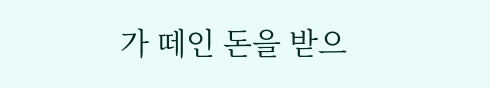가 떼인 돈을 받으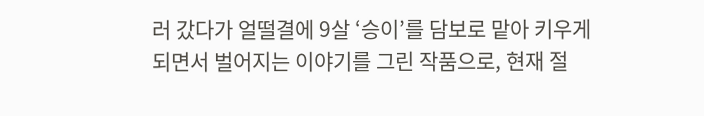러 갔다가 얼떨결에 9살 ‘승이’를 담보로 맡아 키우게 되면서 벌어지는 이야기를 그린 작품으로, 현재 절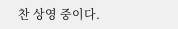찬 상영 중이다.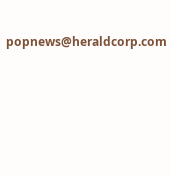popnews@heraldcorp.com